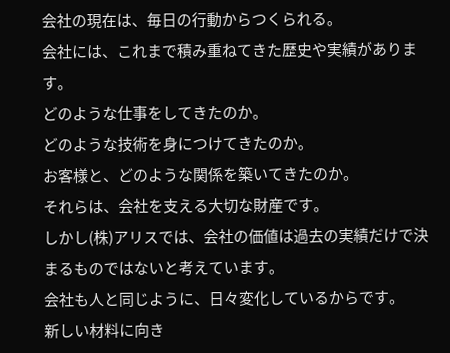会社の現在は、毎日の行動からつくられる。
会社には、これまで積み重ねてきた歴史や実績があります。
どのような仕事をしてきたのか。
どのような技術を身につけてきたのか。
お客様と、どのような関係を築いてきたのか。
それらは、会社を支える大切な財産です。
しかし(株)アリスでは、会社の価値は過去の実績だけで決まるものではないと考えています。
会社も人と同じように、日々変化しているからです。
新しい材料に向き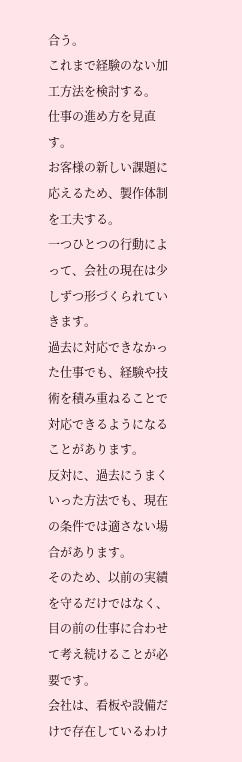合う。
これまで経験のない加工方法を検討する。
仕事の進め方を見直す。
お客様の新しい課題に応えるため、製作体制を工夫する。
一つひとつの行動によって、会社の現在は少しずつ形づくられていきます。
過去に対応できなかった仕事でも、経験や技術を積み重ねることで対応できるようになることがあります。
反対に、過去にうまくいった方法でも、現在の条件では適さない場合があります。
そのため、以前の実績を守るだけではなく、目の前の仕事に合わせて考え続けることが必要です。
会社は、看板や設備だけで存在しているわけ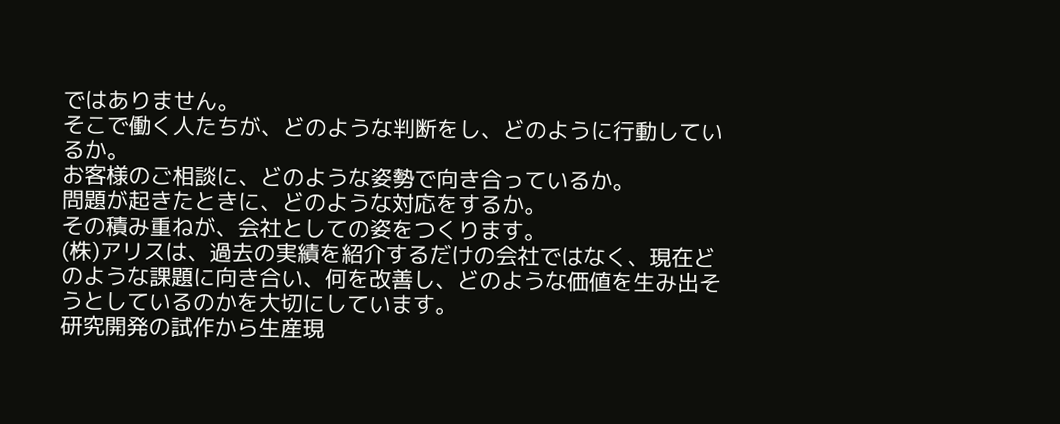ではありません。
そこで働く人たちが、どのような判断をし、どのように行動しているか。
お客様のご相談に、どのような姿勢で向き合っているか。
問題が起きたときに、どのような対応をするか。
その積み重ねが、会社としての姿をつくります。
(株)アリスは、過去の実績を紹介するだけの会社ではなく、現在どのような課題に向き合い、何を改善し、どのような価値を生み出そうとしているのかを大切にしています。
研究開発の試作から生産現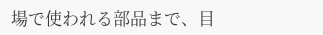場で使われる部品まで、目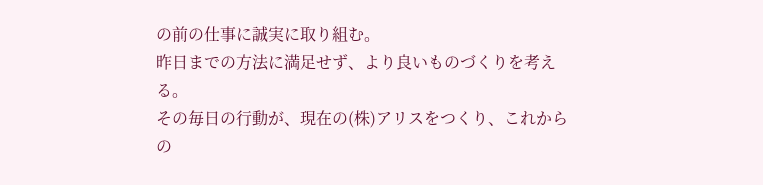の前の仕事に誠実に取り組む。
昨日までの方法に満足せず、より良いものづくりを考える。
その毎日の行動が、現在の(株)アリスをつくり、これからの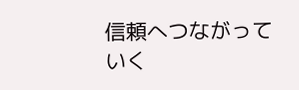信頼へつながっていく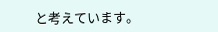と考えています。